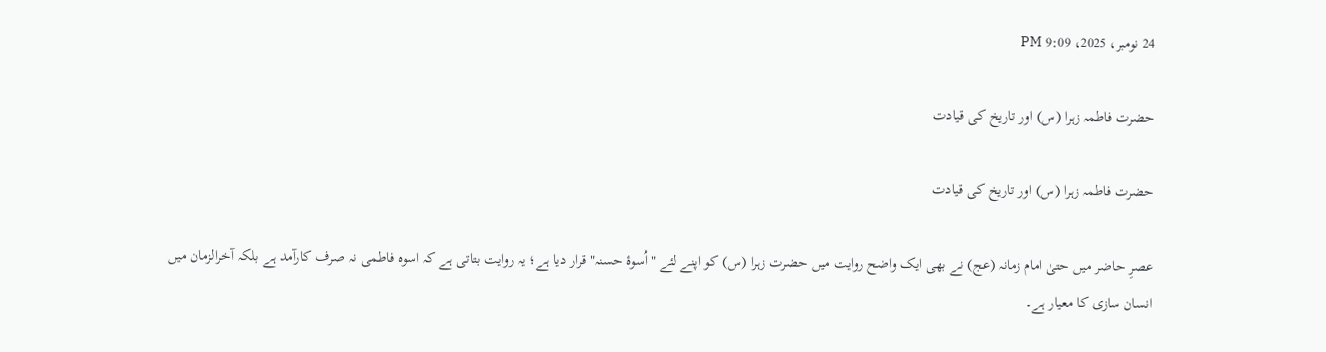24 نومبر، 2025، 9:09 PM

حضرت فاطمہ زہرا (س) اور تاریخ کی قیادت

حضرت فاطمہ زہرا (س) اور تاریخ کی قیادت

عصرِ حاضر میں حتیٰ امام زمانہ (عج) نے بھی ایک واضح روایت میں حضرت زہرا (س) کو اپنے لئے "اُسوۂ حسنہ" قرار دیا ہے؛ یہ روایت بتاتی ہے کہ اسوہ فاطمی نہ صرف کارآمد ہے بلکہ آخرالزمان میں انسان سازی کا معیار ہے۔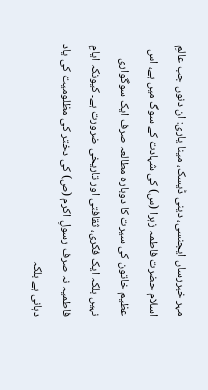مہر خبررساں ایجنسی، دینی ڈیسک، مینا یاری: ان دنوں جب عالمِ اسلام حضرت فاطمہ زہرا (س) کی شہادت کے سوگ میں ہے، اس عظیم خاتون کی سیرت کا دوبارہ مطالعہ صرف ایک سوگواری نہیں بلکہ ایک فکری، ثقافتی اور تاریخی ضرورت ہے۔ کیونکہ ایامِ فاطمیہ نہ صرف رسولِ اکرم (ص) کی دختر کی مظلومیت کی یاد دہانی ہے بلکہ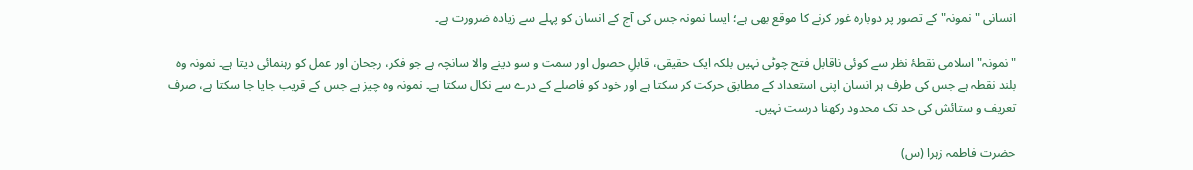انسانی "نمونہ" کے تصور پر دوبارہ غور کرنے کا موقع بھی ہے؛ ایسا نمونہ جس کی آج کے انسان کو پہلے سے زیادہ ضرورت ہے۔

"نمونہ" اسلامی نقطۂ نظر سے کوئی ناقابل فتح چوٹی نہیں بلکہ ایک حقیقی، قابلِ حصول اور سمت و سو دینے والا سانچہ ہے جو فکر، رجحان اور عمل کو رہنمائی دیتا ہے۔ نمونہ وہ بلند نقطہ ہے جس کی طرف ہر انسان اپنی استعداد کے مطابق حرکت کر سکتا ہے اور خود کو فاصلے کے درے سے نکال سکتا ہے۔ نمونہ وہ چیز ہے جس کے قریب جایا جا سکتا ہے، صرف تعریف و ستائش کی حد تک محدود رکھنا درست نہیں۔

حضرت فاطمہ زہرا (س)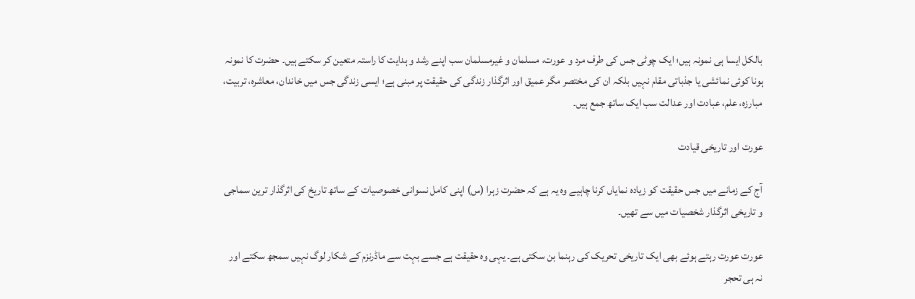بالکل ایسا ہی نمونہ ہیں؛ ایک چوٹی جس کی طرف مرد و عورت، مسلمان و غیرمسلمان سب اپنے رشد و ہدایت کا راستہ متعین کر سکتے ہیں۔ حضرت کا نمونہ ہونا کوئی نمائشی یا جذباتی مقام نہیں بلکہ ان کی مختصر مگر عمیق اور اثرگذار زندگی کی حقیقت پر مبنی ہے؛ ایسی زندگی جس میں خاندان، معاشرہ، تربیت، مبارزہ، علم، عبادت اور عدالت سب ایک ساتھ جمع ہیں۔

عورت اور تاریخی قیادت

آج کے زمانے میں جس حقیقت کو زیادہ نمایاں کرنا چاہیے وہ یہ ہے کہ حضرت زہرا (س) اپنی کامل نسوانی خصوصیات کے ساتھ تاریخ کی اثرگذار ترین سماجی و تاریخی اثرگذار شخصیات میں سے تھیں۔

عورت عورت رہتے ہوئے بھی ایک تاریخی تحریک کی رہنما بن سکتی ہے۔ یہی وہ حقیقت ہے جسے بہت سے ماڈرنزم کے شکار لوگ نہیں سمجھ سکتے اور نہ ہی تحجر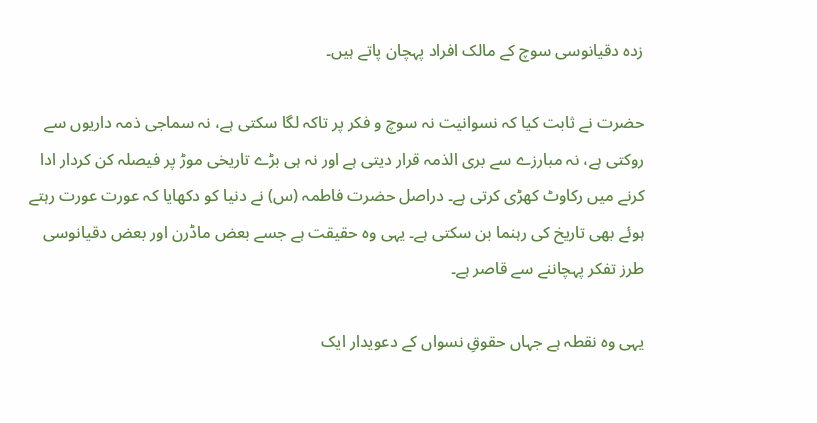زدہ دقیانوسی سوچ کے مالک افراد پہچان پاتے ہیں۔

حضرت نے ثابت کیا کہ نسوانیت نہ سوچ و فکر پر تاکہ لگا سکتی ہے، نہ سماجی ذمہ داریوں سے روکتی ہے، نہ مبارزے سے بری الذمہ قرار دیتی ہے اور نہ ہی بڑے تاریخی موڑ پر فیصلہ کن کردار ادا کرنے میں رکاوٹ کھڑی کرتی ہے۔ دراصل حضرت فاطمہ (س) نے دنیا کو دکھایا کہ عورت عورت رہتے ہوئے بھی تاریخ کی رہنما بن سکتی ہے۔ یہی وہ حقیقت ہے جسے بعض ماڈرن اور بعض دقیانوسی طرز تفکر پہچاننے سے قاصر ہے۔

یہی وہ نقطہ ہے جہاں حقوقِ نسواں کے دعویدار ایک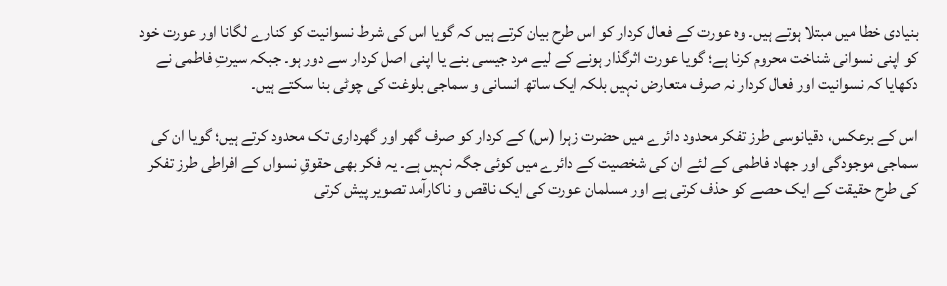بنیادی خطا میں مبتلا ہوتے ہیں۔ وہ عورت کے فعال کردار کو اس طرح بیان کرتے ہیں کہ گویا اس کی شرط نسوانیت کو کنارے لگانا اور عورت خود کو اپنی نسوانی شناخت محروم کرنا ہے؛ گویا عورت اثرگذار ہونے کے لیے مرد جیسی بنے یا اپنی اصل کردار سے دور ہو۔ جبکہ سیرتِ فاطمی نے دکھایا کہ نسوانیت اور فعال کردار نہ صرف متعارض نہیں بلکہ ایک ساتھ انسانی و سماجی بلوغت کی چوٹی بنا سکتے ہیں۔

اس کے برعکس، دقیانوسی طرز تفکر محدود دائرے میں حضرت زہرا (س) کے کردار کو صرف گھر اور گھرداری تک محدود کرتے ہیں؛ گویا ان کی سماجی موجودگی اور جهاد فاطمی کے لئے ان کی شخصیت کے دائرے میں کوئی جگہ نہیں ہے۔ یہ فکر بھی حقوقِ نسواں کے افراطی طرز تفکر کی طرح حقیقت کے ایک حصے کو حذف کرتی ہے اور مسلمان عورت کی ایک ناقص و ناکارآمد تصویر پیش کرتی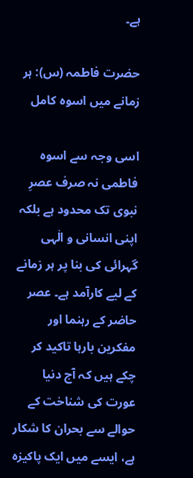ہے۔

حضرت فاطمہ (س): ہر زمانے میں اسوہ کامل

اسی وجہ سے اسوہ فاطمی نہ صرف عصرِ نبوی تک محدود ہے بلکہ اپنی انسانی و الٰہی گہرائی کی بنا پر ہر زمانے کے لیے کارآمد ہے۔ عصر حاضر کے رہنما اور مفکرین بارہا تاکید کر چکے ہیں کہ آج دنیا عورت کی شناخت کے حوالے سے بحران کا شکار ہے، ایسے میں ایک پاکیزہ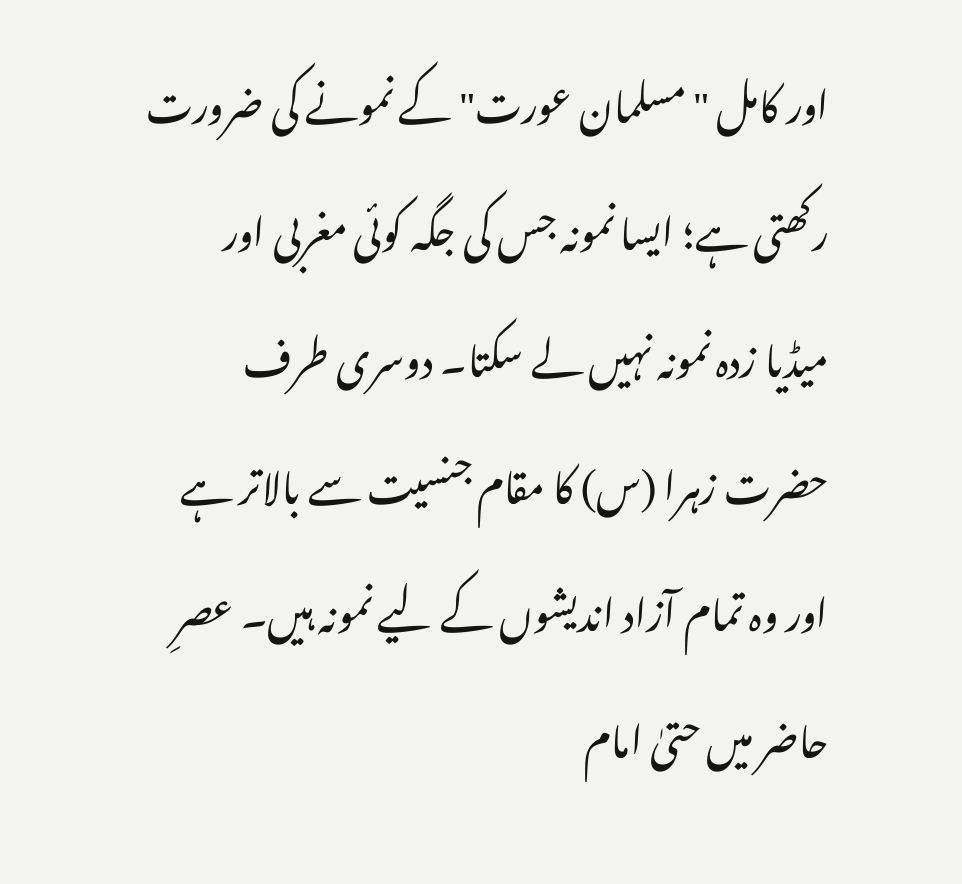اور کامل "مسلمان عورت" کے نمونے کی ضرورت رکھتی ہے؛ ایسا نمونہ جس کی جگہ کوئی مغربی اور میڈیا زدہ نمونہ نہیں لے سکتا۔ دوسری طرف حضرت زہرا (س) کا مقام جنسیت سے بالاتر ہے اور وہ تمام آزاد اندیشوں کے لیے نمونہ ہیں۔ عصرِ حاضر میں حتیٰ امام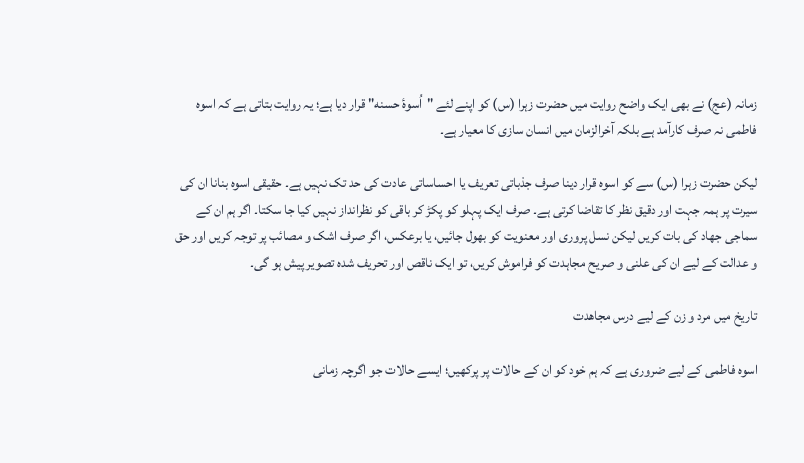زمانہ (عج) نے بھی ایک واضح روایت میں حضرت زہرا (س) کو اپنے لئے "اُسوۂ حسنه" قرار دیا ہے؛ یہ روایت بتاتی ہے کہ اسوہ فاطمی نہ صرف کارآمد ہے بلکہ آخرالزمان میں انسان سازی کا معیار ہے۔

لیکن حضرت زہرا (س) سے کو اسوہ قرار دینا صرف جذباتی تعریف یا احساساتی عادت کی حد تک نہیں ہے۔ حقیقی اسوہ بنانا ان کی سیرت پر ہمہ جہت اور دقیق نظر کا تقاضا کرتی ہے۔ صرف ایک پہلو کو پکڑ کر باقی کو نظرانداز نہیں کیا جا سکتا۔ اگر ہم ان کے سماجی جهاد کی بات کریں لیکن نسل پروری اور معنویت کو بھول جائیں، یا برعکس، اگر صرف اشک و مصائب پر توجہ کریں اور حق و عدالت کے لیے ان کی علنی و صریح مجاہدت کو فراموش کریں، تو ایک ناقص اور تحریف شدہ تصویر پیش ہو گی۔

تاریخ میں مرد و زن کے لیے درس مجاهدت

اسوہ فاطمی کے لیے ضروری ہے کہ ہم خود کو ان کے حالات پر پرکھیں؛ ایسے حالات جو اگرچہ زمانی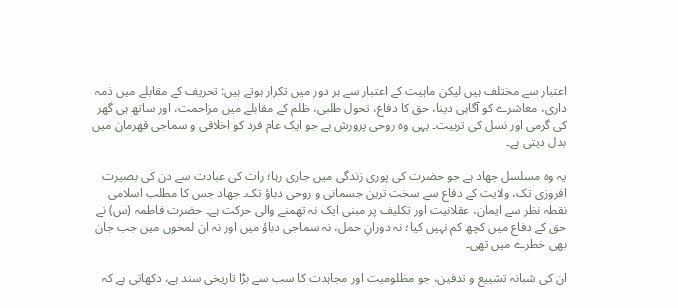اعتبار سے مختلف ہیں لیکن ماہیت کے اعتبار سے ہر دور میں تکرار ہوتے ہیں: تحریف کے مقابلے میں ذمہ داری، معاشرے کو آگاہی دینا، حق کا دفاع، تحول طلبی، ظلم کے مقابلے میں مزاحمت، اور ساتھ ہی گھر کی گرمی اور نسل کی تربیت۔ یہی وہ روحی پرورش ہے جو ایک عام فرد کو اخلاقی و سماجی قهرمان میں بدل دیتی ہے۔

یہ وہ مسلسل جهاد ہے جو حضرت کی پوری زندگی میں جاری رہا؛ رات کی عبادت سے دن کی بصیرت افروزی تک، ولایت کے دفاع سے سخت ترین جسمانی و روحی دباؤ تک۔ جهاد جس کا مطلب اسلامی نقطہ نظر سے ایمان، عقلانیت اور تکلیف پر مبنی ایک نہ تھمنے والی حرکت ہے۔ حضرت فاطمہ (س) نے حق کے دفاع میں کچھ کم نہیں کیا؛ نہ دورانِ حمل، نہ سماجی دباؤ میں اور نہ ان لمحوں میں جب جان بھی خطرے میں تھی۔

ان کی شبانہ تشییع و تدفین، جو مظلومیت اور مجاہدت کا سب سے بڑا تاریخی سند ہے، دکھاتی ہے کہ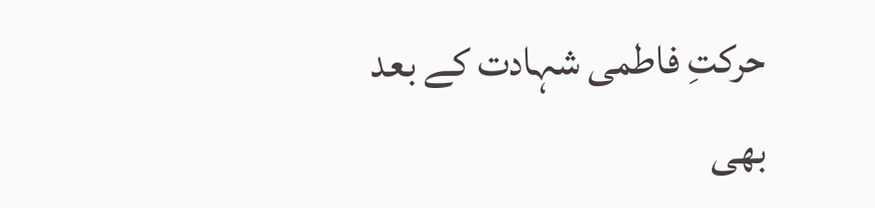حرکتِ فاطمی شہادت کے بعد بھی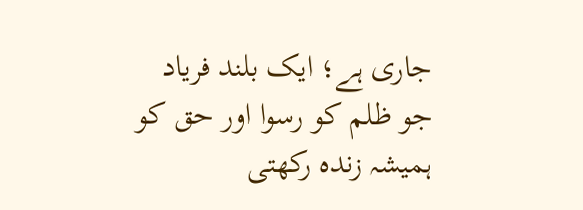جاری ہے؛ ایک بلند فریاد جو ظلم کو رسوا اور حق کو ہمیشہ زندہ رکھتی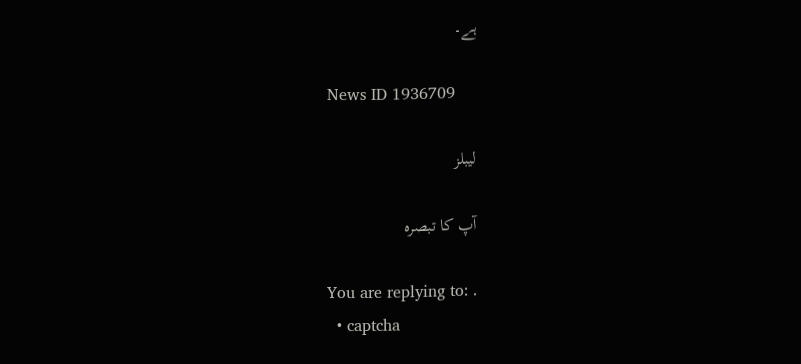ہے۔

News ID 1936709

لیبلز

آپ کا تبصرہ

You are replying to: .
  • captcha